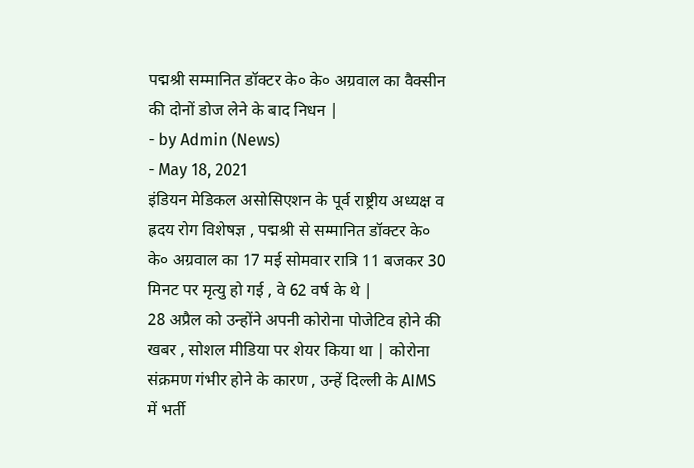पद्मश्री सम्मानित डॉक्टर के० के० अग्रवाल का वैक्सीन की दोनों डोज लेने के बाद निधन |
- by Admin (News)
- May 18, 2021
इंडियन मेडिकल असोसिएशन के पूर्व राष्ट्रीय अध्यक्ष व ह्रदय रोग विशेषज्ञ , पद्मश्री से सम्मानित डॉक्टर के० के० अग्रवाल का 17 मई सोमवार रात्रि 11 बजकर 30 मिनट पर मृत्यु हो गई , वे 62 वर्ष के थे |
28 अप्रैल को उन्होंने अपनी कोरोना पोजेटिव होने की खबर , सोशल मीडिया पर शेयर किया था | कोरोना संक्रमण गंभीर होने के कारण , उन्हें दिल्ली के AIMS में भर्ती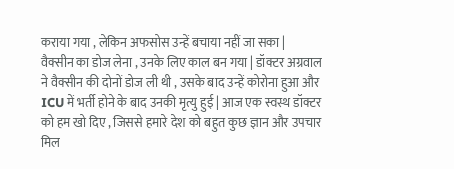कराया गया , लेकिन अफसोस उन्हें बचाया नहीं जा सका |
वैक्सीन का डोज लेना , उनके लिए काल बन गया | डॉक्टर अग्रवाल ने वैक्सीन की दोनों डोज ली थी , उसके बाद उन्हें कोरोना हुआ और ICU में भर्ती होने के बाद उनकी मृत्यु हुई | आज एक स्वस्थ डॉक्टर को हम खो दिए , जिससे हमारे देश को बहुत कुछ ज्ञान और उपचार मिल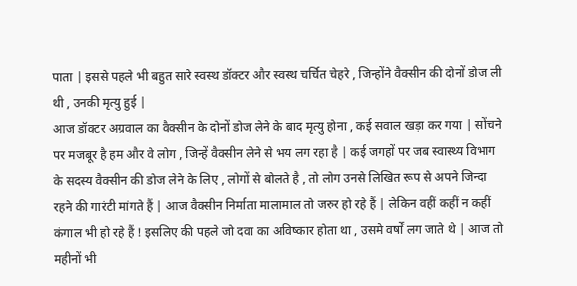पाता | इससे पहले भी बहुत सारे स्वस्थ डॉक्टर और स्वस्थ चर्चित चेहरे , जिन्होंने वैक्सीन की दोनों डोज ली थी , उनकी मृत्यु हुई |
आज डॉक्टर अग्रवाल का वैक्सीन के दोनों डोज लेने के बाद मृत्यु होना , कई सवाल खड़ा कर गया | सोंचने पर मजबूर है हम और वे लोग , जिन्हें वैक्सीन लेने से भय लग रहा है | कई जगहों पर जब स्वास्थ्य विभाग के सदस्य वैक्सीन की डोज लेने के लिए , लोगों से बोलते है , तो लोग उनसे लिखित रूप से अपने जिन्दा रहने की गारंटी मांगते हैं | आज वैक्सीन निर्माता मालामाल तो जरुर हो रहे हैं | लेकिन वहीं कहीं न कहीं कंगाल भी हो रहे हैं ! इसलिए की पहले जो दवा का अविष्कार होता था , उसमे वर्षों लग जाते थे | आज तो महीनों भी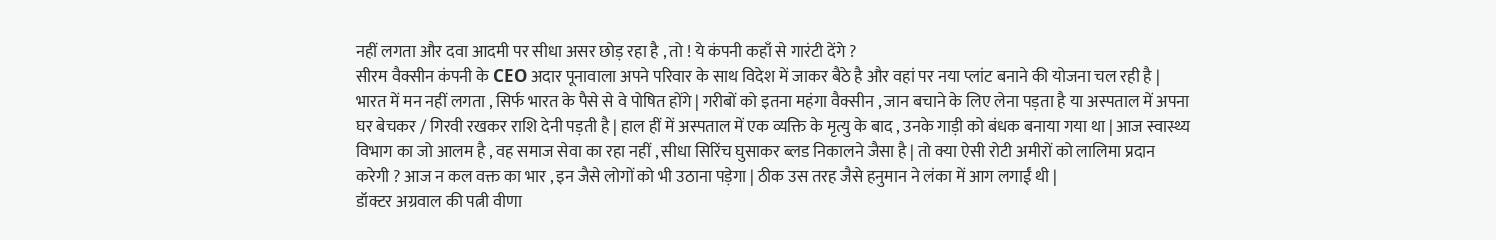नहीं लगता और दवा आदमी पर सीधा असर छोड़ रहा है , तो ! ये कंपनी कहाँ से गारंटी देंगे ?
सीरम वैक्सीन कंपनी के CEO अदार पूनावाला अपने परिवार के साथ विदेश में जाकर बैठे है और वहां पर नया प्लांट बनाने की योजना चल रही है | भारत में मन नहीं लगता , सिर्फ भारत के पैसे से वे पोषित होंगे | गरीबों को इतना महंगा वैक्सीन , जान बचाने के लिए लेना पड़ता है या अस्पताल में अपना घर बेचकर / गिरवी रखकर राशि देनी पड़ती है | हाल हीं में अस्पताल में एक व्यक्ति के मृत्यु के बाद , उनके गाड़ी को बंधक बनाया गया था | आज स्वास्थ्य विभाग का जो आलम है , वह समाज सेवा का रहा नहीं , सीधा सिरिंच घुसाकर ब्लड निकालने जैसा है | तो क्या ऐसी रोटी अमीरों को लालिमा प्रदान करेगी ? आज न कल वक्त का भार , इन जैसे लोगों को भी उठाना पड़ेगा | ठीक उस तरह जैसे हनुमान ने लंका में आग लगाईं थी |
डॉक्टर अग्रवाल की पत्नी वीणा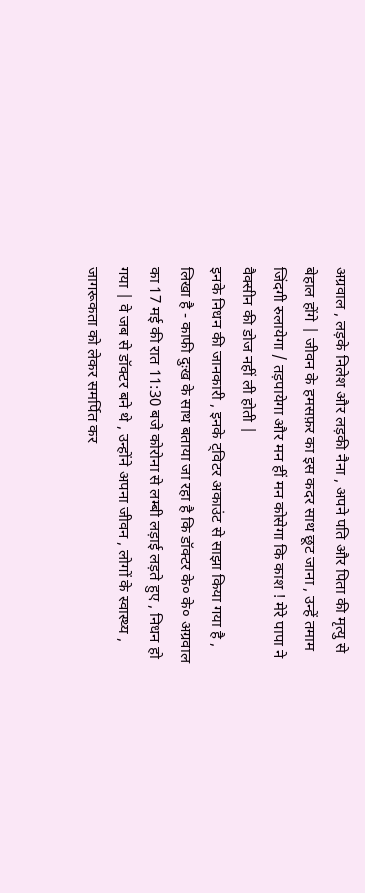अग्रवाल , लड़के निलेश और लड़की नैना , अपने पति और पिता की मृत्यु से बेहाल होंगे | जीवन के हमसफ़र का इस कदर साथ छूट जाना , उन्हें तमाम जिंदगी रुलायेगा / तड़पायेगा और मन हीं मन कोसेगा कि काश ! मेरे पापा ने वैक्सीन की डोज नहीं ली होती |
इनके निधन की जानकारी , इनके ट्विटर अकाउंट से साझा किया गया है , लिखा है - काफी दुःख के साथ बताया जा रहा है कि डॉक्टर के० के० अग्रवाल का 17 मई की रात 11:30 बजे कोरोना से लम्बी लड़ाई लड़ते हुए , निधन हो गया | वे जब से डॉक्टर बने थे , उन्होंने अपना जीवन , लोगों के स्वास्थ्य , जागरूकता को लेकर समर्पित कर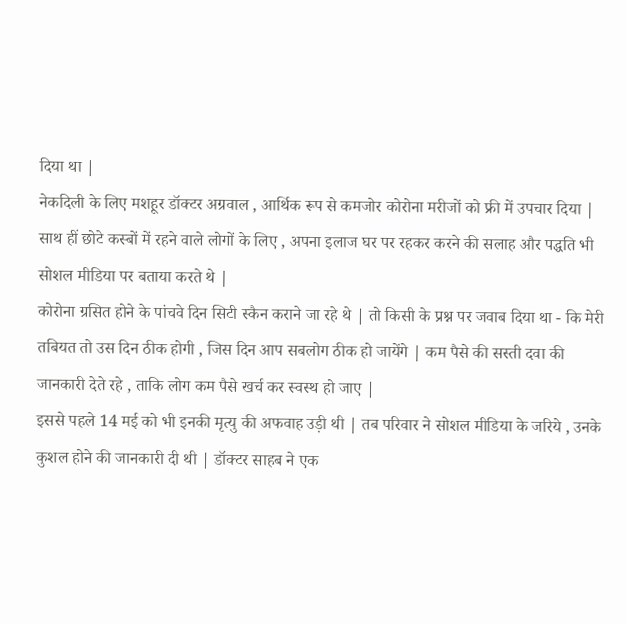दिया था |
नेकदिली के लिए मशहूर डॉक्टर अग्रवाल , आर्थिक रूप से कमजोर कोरोना मरीजों को फ्री में उपचार दिया | साथ हीं छोटे कस्बों में रहने वाले लोगों के लिए , अपना इलाज घर पर रहकर करने की सलाह और पद्धति भी सोशल मीडिया पर बताया करते थे |
कोरोना ग्रसित होने के पांचवे दिन सिटी स्कैन कराने जा रहे थे | तो किसी के प्रश्न पर जवाब दिया था - कि मेरी तबियत तो उस दिन ठीक होगी , जिस दिन आप सबलोग ठीक हो जायेंगे | कम पैसे की सस्ती दवा की जानकारी देते रहे , ताकि लोग कम पैसे खर्च कर स्वस्थ हो जाए |
इससे पहले 14 मई को भी इनकी मृत्यु की अफवाह उड़ी थी | तब परिवार ने सोशल मीडिया के जरिये , उनके कुशल होने की जानकारी दी थी | डॉक्टर साहब ने एक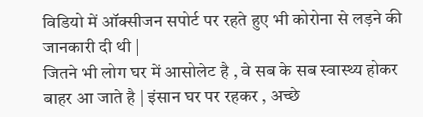विडियो में ऑक्सीजन सपोर्ट पर रहते हुए भी कोरोना से लड़ने की जानकारी दी थी |
जितने भी लोग घर में आसोलेट है , वे सब के सब स्वास्थ्य होकर बाहर आ जाते है | इंसान घर पर रहकर , अच्छे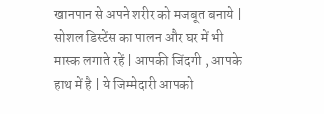खानपान से अपने शरीर को मजबूत बनाये | सोशल डिस्टेंस का पालन और घर में भी मास्क लगाते रहें | आपकी जिंदगी , आपके हाथ में है | ये जिम्मेदारी आपको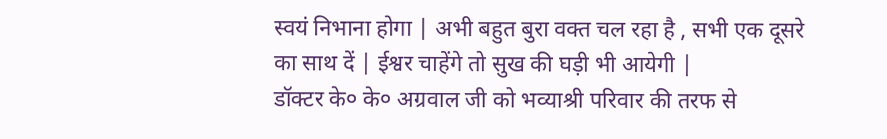स्वयं निभाना होगा | अभी बहुत बुरा वक्त चल रहा है , सभी एक दूसरे का साथ दें | ईश्वर चाहेंगे तो सुख की घड़ी भी आयेगी |
डॉक्टर के० के० अग्रवाल जी को भव्याश्री परिवार की तरफ से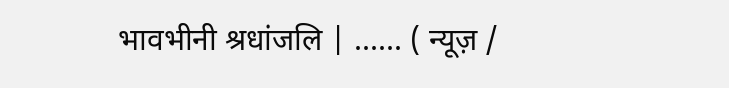भावभीनी श्रधांजलि | ...... ( न्यूज़ /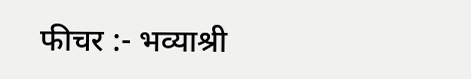फीचर :- भव्याश्री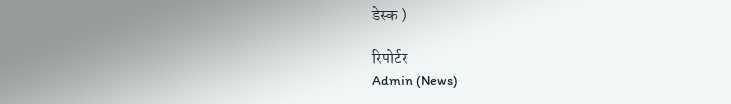डेस्क )

रिपोर्टर
Admin (News)